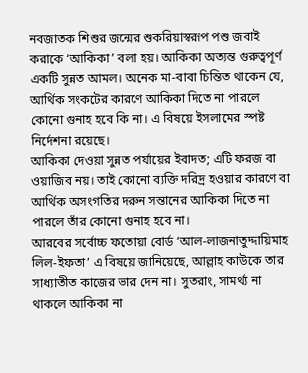নবজাতক শিশুর জন্মের শুকরিয়াস্বরূপ পশু জবাই করাকে ‘আকিকা’ বলা হয়। আকিকা অত্যন্ত গুরুত্বপূর্ণ একটি সুন্নত আমল। অনেক মা-বাবা চিন্তিত থাকেন যে, আর্থিক সংকটের কারণে আকিকা দিতে না পারলে কোনো গুনাহ হবে কি না। এ বিষয়ে ইসলামের স্পষ্ট নির্দেশনা রয়েছে।
আকিকা দেওয়া সুন্নত পর্যায়ের ইবাদত; এটি ফরজ বা ওয়াজিব নয়। তাই কোনো ব্যক্তি দরিদ্র হওয়ার কারণে বা আর্থিক অসংগতির দরুন সন্তানের আকিকা দিতে না পারলে তাঁর কোনো গুনাহ হবে না।
আরবের সর্বোচ্চ ফতোয়া বোর্ড ‘আল-লাজনাতুদ্দায়িমাহ লিল-ইফতা’ এ বিষয়ে জানিয়েছে, আল্লাহ কাউকে তার সাধ্যাতীত কাজের ভার দেন না। সুতরাং, সামর্থ্য না থাকলে আকিকা না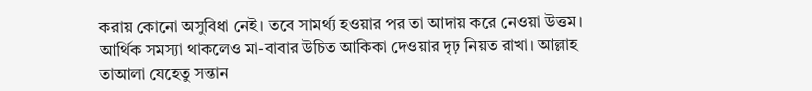করায় কোনো অসুবিধা নেই। তবে সামর্থ্য হওয়ার পর তা আদায় করে নেওয়া উত্তম।
আর্থিক সমস্যা থাকলেও মা-বাবার উচিত আকিকা দেওয়ার দৃঢ় নিয়ত রাখা। আল্লাহ তাআলা যেহেতু সন্তান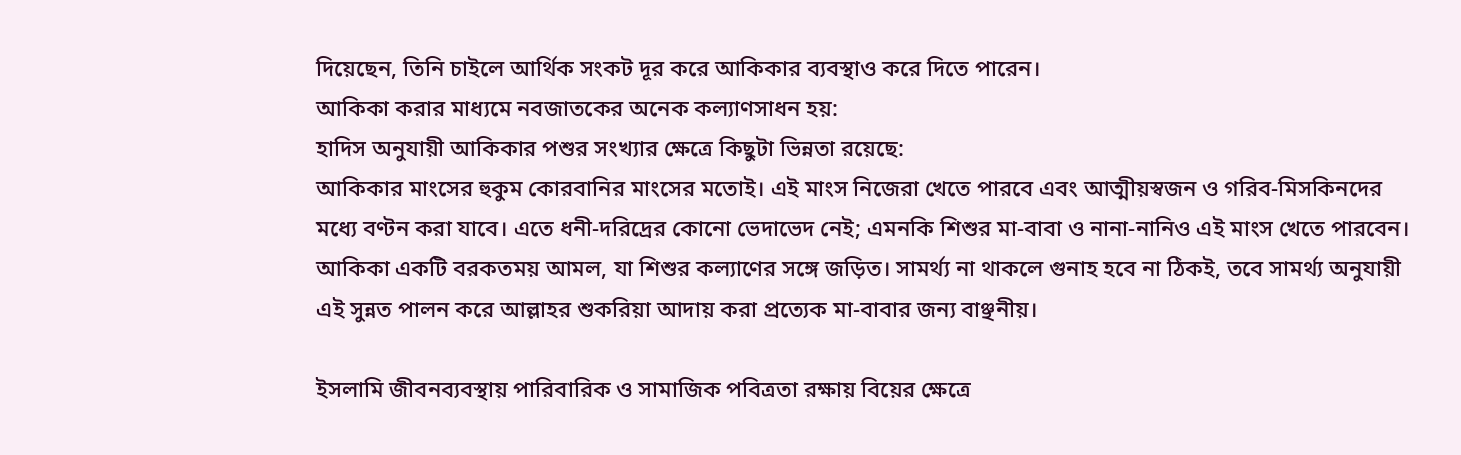দিয়েছেন, তিনি চাইলে আর্থিক সংকট দূর করে আকিকার ব্যবস্থাও করে দিতে পারেন।
আকিকা করার মাধ্যমে নবজাতকের অনেক কল্যাণসাধন হয়:
হাদিস অনুযায়ী আকিকার পশুর সংখ্যার ক্ষেত্রে কিছুটা ভিন্নতা রয়েছে:
আকিকার মাংসের হুকুম কোরবানির মাংসের মতোই। এই মাংস নিজেরা খেতে পারবে এবং আত্মীয়স্বজন ও গরিব-মিসকিনদের মধ্যে বণ্টন করা যাবে। এতে ধনী-দরিদ্রের কোনো ভেদাভেদ নেই; এমনকি শিশুর মা-বাবা ও নানা-নানিও এই মাংস খেতে পারবেন।
আকিকা একটি বরকতময় আমল, যা শিশুর কল্যাণের সঙ্গে জড়িত। সামর্থ্য না থাকলে গুনাহ হবে না ঠিকই, তবে সামর্থ্য অনুযায়ী এই সুন্নত পালন করে আল্লাহর শুকরিয়া আদায় করা প্রত্যেক মা-বাবার জন্য বাঞ্ছনীয়।

ইসলামি জীবনব্যবস্থায় পারিবারিক ও সামাজিক পবিত্রতা রক্ষায় বিয়ের ক্ষেত্রে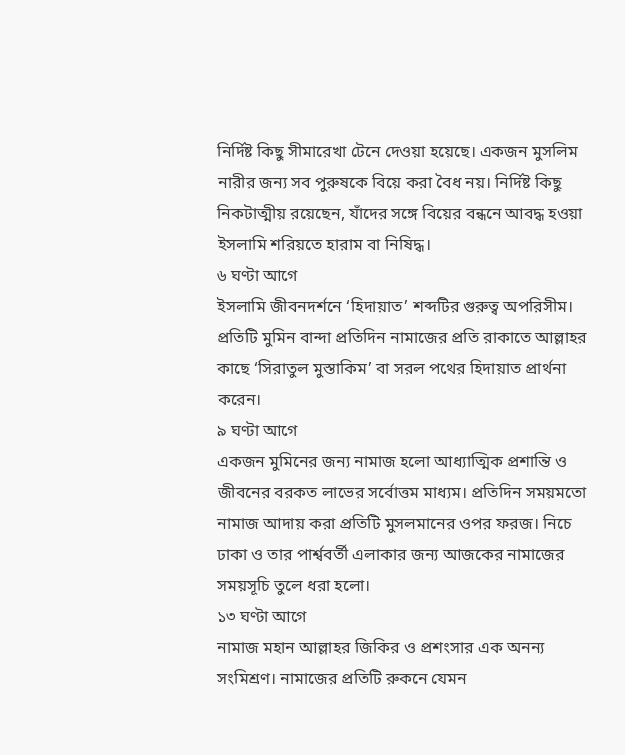নির্দিষ্ট কিছু সীমারেখা টেনে দেওয়া হয়েছে। একজন মুসলিম নারীর জন্য সব পুরুষকে বিয়ে করা বৈধ নয়। নির্দিষ্ট কিছু নিকটাত্মীয় রয়েছেন, যাঁদের সঙ্গে বিয়ের বন্ধনে আবদ্ধ হওয়া ইসলামি শরিয়তে হারাম বা নিষিদ্ধ।
৬ ঘণ্টা আগে
ইসলামি জীবনদর্শনে ‘হিদায়াত’ শব্দটির গুরুত্ব অপরিসীম। প্রতিটি মুমিন বান্দা প্রতিদিন নামাজের প্রতি রাকাতে আল্লাহর কাছে ‘সিরাতুল মুস্তাকিম’ বা সরল পথের হিদায়াত প্রার্থনা করেন।
৯ ঘণ্টা আগে
একজন মুমিনের জন্য নামাজ হলো আধ্যাত্মিক প্রশান্তি ও জীবনের বরকত লাভের সর্বোত্তম মাধ্যম। প্রতিদিন সময়মতো নামাজ আদায় করা প্রতিটি মুসলমানের ওপর ফরজ। নিচে ঢাকা ও তার পার্শ্ববর্তী এলাকার জন্য আজকের নামাজের সময়সূচি তুলে ধরা হলো।
১৩ ঘণ্টা আগে
নামাজ মহান আল্লাহর জিকির ও প্রশংসার এক অনন্য সংমিশ্রণ। নামাজের প্রতিটি রুকনে যেমন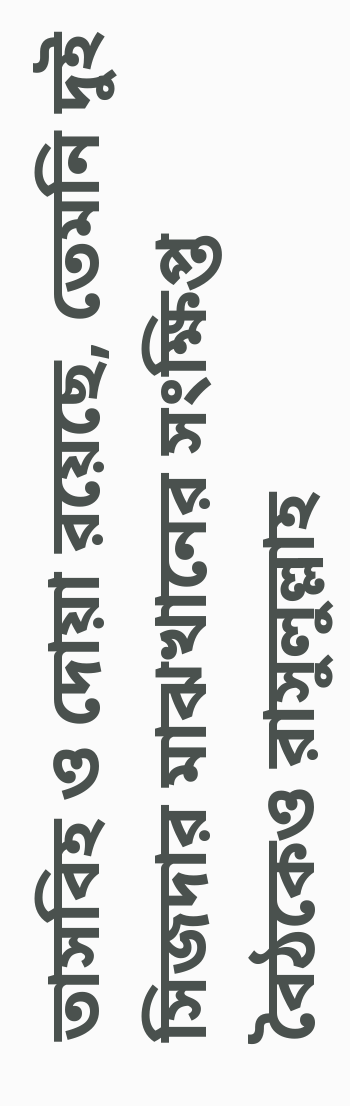তাসবিহ ও দোয়া রয়েছে, তেমনি দুই সিজদার মাঝখানের সংক্ষিপ্ত বৈঠকেও রাসুলুল্লাহ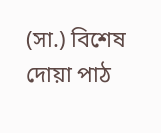(সা.) বিশেষ দোয়া পাঠ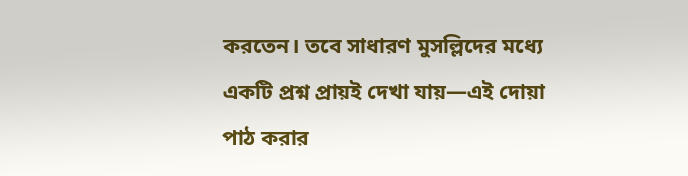করতেন। তবে সাধারণ মুসল্লিদের মধ্যে একটি প্রশ্ন প্রায়ই দেখা যায়—এই দোয়া পাঠ করার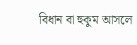বিধান বা হুকুম আসলে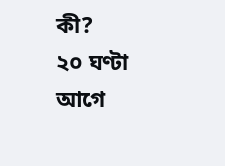কী?
২০ ঘণ্টা আগে